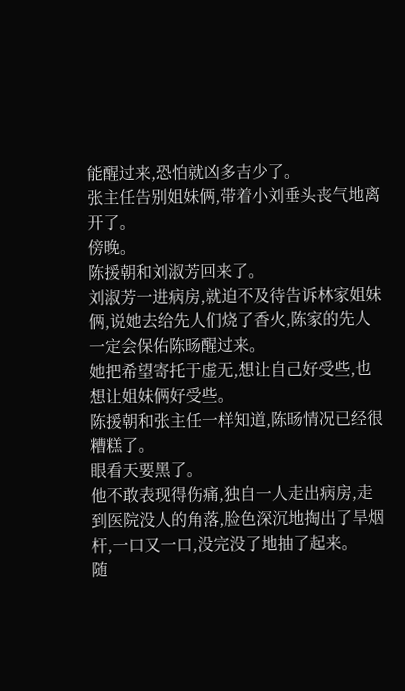能醒过来,恐怕就凶多吉少了。
张主任告别姐妹俩,带着小刘垂头丧气地离开了。
傍晚。
陈援朝和刘淑芳回来了。
刘淑芳一进病房,就迫不及待告诉林家姐妹俩,说她去给先人们烧了香火,陈家的先人一定会保佑陈旸醒过来。
她把希望寄托于虚无,想让自己好受些,也想让姐妹俩好受些。
陈援朝和张主任一样知道,陈旸情况已经很糟糕了。
眼看天要黑了。
他不敢表现得伤痛,独自一人走出病房,走到医院没人的角落,脸色深沉地掏出了旱烟杆,一口又一口,没完没了地抽了起来。
随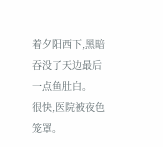着夕阳西下,黑暗吞没了天边最后一点鱼肚白。
很快,医院被夜色笼罩。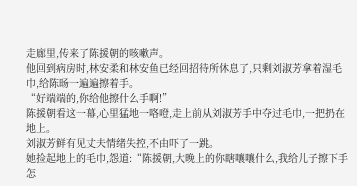走廊里,传来了陈援朝的咳嗽声。
他回到病房时,林安柔和林安鱼已经回招待所休息了,只剩刘淑芳拿着湿毛巾,给陈旸一遍遍擦着手。
“好端端的,你给他擦什么手啊!”
陈援朝看这一幕,心里猛地一咯噔,走上前从刘淑芳手中夺过毛巾,一把扔在地上。
刘淑芳鲜有见丈夫情绪失控,不由吓了一跳。
她捡起地上的毛巾,怨道:“陈援朝,大晚上的你瞎嚷嚷什么,我给儿子擦下手怎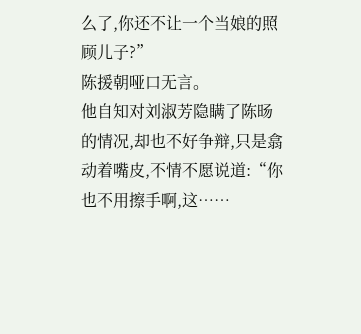么了,你还不让一个当娘的照顾儿子?”
陈援朝哑口无言。
他自知对刘淑芳隐瞒了陈旸的情况,却也不好争辩,只是翕动着嘴皮,不情不愿说道:“你也不用擦手啊,这……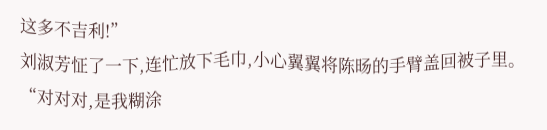这多不吉利!”
刘淑芳怔了一下,连忙放下毛巾,小心翼翼将陈旸的手臂盖回被子里。
“对对对,是我糊涂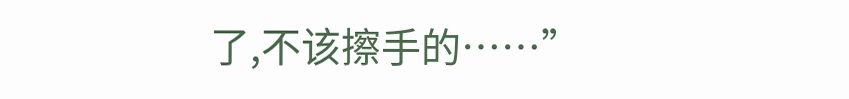了,不该擦手的……”